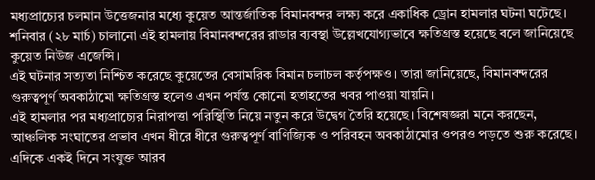মধ্যপ্রাচ্যের চলমান উত্তেজনার মধ্যে কুয়েত আন্তর্জাতিক বিমানবন্দর লক্ষ্য করে একাধিক ড্রোন হামলার ঘটনা ঘটেছে। শনিবার (২৮ মার্চ) চালানো এই হামলায় বিমানবন্দরের রাডার ব্যবস্থা উল্লেখযোগ্যভাবে ক্ষতিগ্রস্ত হয়েছে বলে জানিয়েছে কুয়েত নিউজ এজেন্সি।
এই ঘটনার সত্যতা নিশ্চিত করেছে কুয়েতের বেসামরিক বিমান চলাচল কর্তৃপক্ষও। তারা জানিয়েছে, বিমানবন্দরের গুরুত্বপূর্ণ অবকাঠামো ক্ষতিগ্রস্ত হলেও এখন পর্যন্ত কোনো হতাহতের খবর পাওয়া যায়নি।
এই হামলার পর মধ্যপ্রাচ্যের নিরাপত্তা পরিস্থিতি নিয়ে নতুন করে উদ্বেগ তৈরি হয়েছে। বিশেষজ্ঞরা মনে করছেন, আঞ্চলিক সংঘাতের প্রভাব এখন ধীরে ধীরে গুরুত্বপূর্ণ বাণিজ্যিক ও পরিবহন অবকাঠামোর ওপরও পড়তে শুরু করেছে।
এদিকে একই দিনে সংযুক্ত আরব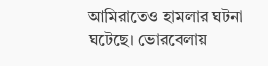আমিরাতেও হামলার ঘটনা ঘটেছে। ভোরবেলায়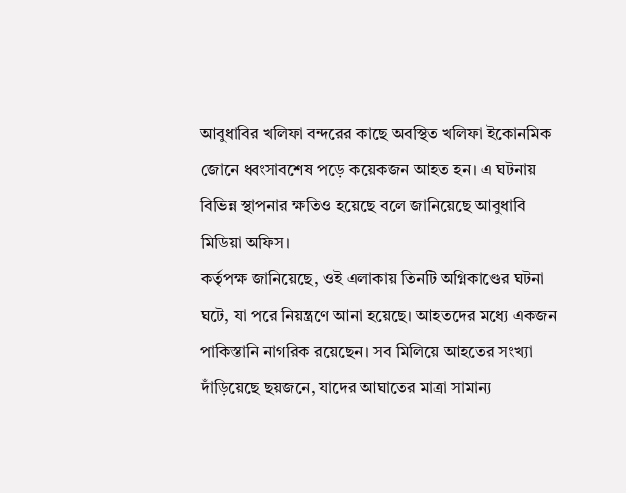আবুধাবির খলিফা বন্দরের কাছে অবস্থিত খলিফা ইকোনমিক জোনে ধ্বংসাবশেষ পড়ে কয়েকজন আহত হন। এ ঘটনায় বিভিন্ন স্থাপনার ক্ষতিও হয়েছে বলে জানিয়েছে আবুধাবি মিডিয়া অফিস।
কর্তৃপক্ষ জানিয়েছে, ওই এলাকায় তিনটি অগ্নিকাণ্ডের ঘটনা ঘটে, যা পরে নিয়ন্ত্রণে আনা হয়েছে। আহতদের মধ্যে একজন পাকিস্তানি নাগরিক রয়েছেন। সব মিলিয়ে আহতের সংখ্যা দাঁড়িয়েছে ছয়জনে, যাদের আঘাতের মাত্রা সামান্য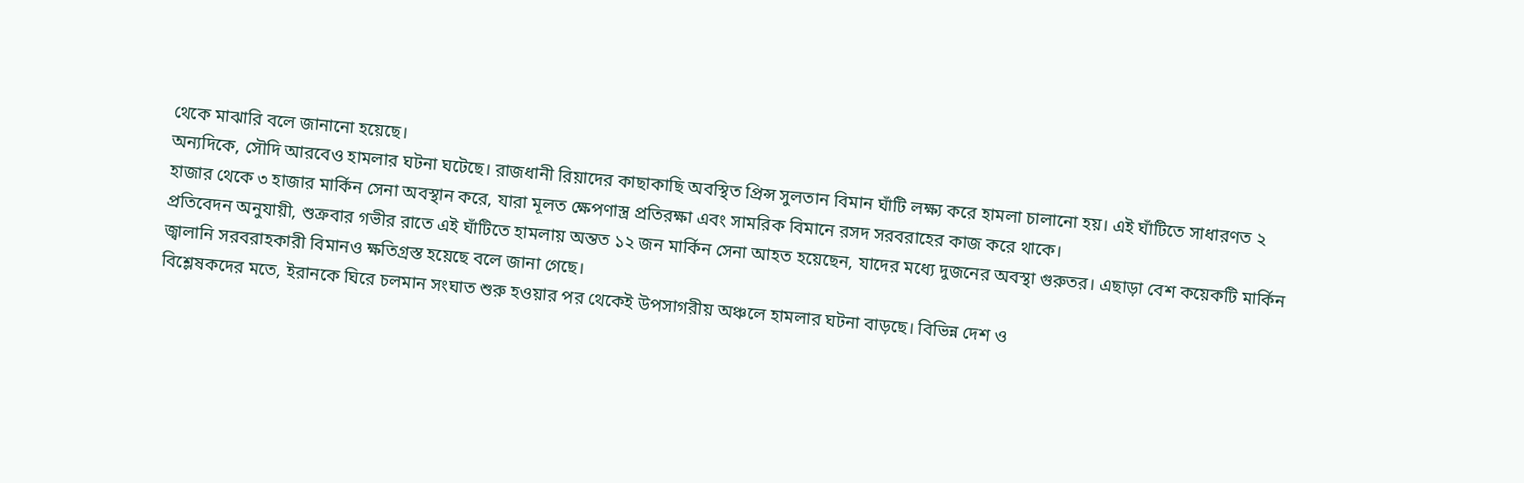থেকে মাঝারি বলে জানানো হয়েছে।
অন্যদিকে, সৌদি আরবেও হামলার ঘটনা ঘটেছে। রাজধানী রিয়াদের কাছাকাছি অবস্থিত প্রিন্স সুলতান বিমান ঘাঁটি লক্ষ্য করে হামলা চালানো হয়। এই ঘাঁটিতে সাধারণত ২ হাজার থেকে ৩ হাজার মার্কিন সেনা অবস্থান করে, যারা মূলত ক্ষেপণাস্ত্র প্রতিরক্ষা এবং সামরিক বিমানে রসদ সরবরাহের কাজ করে থাকে।
প্রতিবেদন অনুযায়ী, শুক্রবার গভীর রাতে এই ঘাঁটিতে হামলায় অন্তত ১২ জন মার্কিন সেনা আহত হয়েছেন, যাদের মধ্যে দুজনের অবস্থা গুরুতর। এছাড়া বেশ কয়েকটি মার্কিন জ্বালানি সরবরাহকারী বিমানও ক্ষতিগ্রস্ত হয়েছে বলে জানা গেছে।
বিশ্লেষকদের মতে, ইরানকে ঘিরে চলমান সংঘাত শুরু হওয়ার পর থেকেই উপসাগরীয় অঞ্চলে হামলার ঘটনা বাড়ছে। বিভিন্ন দেশ ও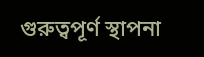গুরুত্বপূর্ণ স্থাপনা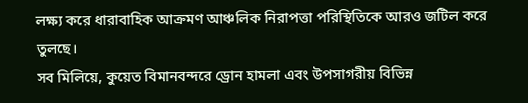লক্ষ্য করে ধারাবাহিক আক্রমণ আঞ্চলিক নিরাপত্তা পরিস্থিতিকে আরও জটিল করে তুলছে।
সব মিলিয়ে, কুয়েত বিমানবন্দরে ড্রোন হামলা এবং উপসাগরীয় বিভিন্ন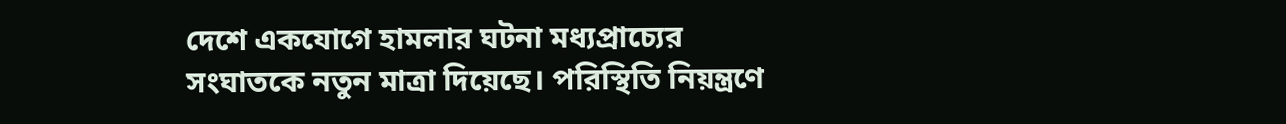দেশে একযোগে হামলার ঘটনা মধ্যপ্রাচ্যের সংঘাতকে নতুন মাত্রা দিয়েছে। পরিস্থিতি নিয়ন্ত্রণে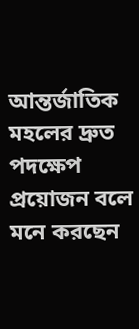আন্তর্জাতিক মহলের দ্রুত পদক্ষেপ প্রয়োজন বলে মনে করছেন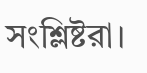সংশ্লিষ্টরা।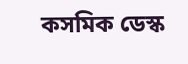কসমিক ডেস্ক